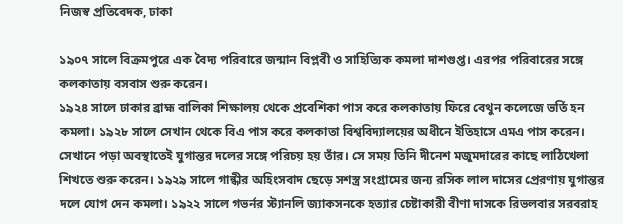নিজস্ব প্রতিবেদক, ঢাকা

১৯০৭ সালে বিক্রমপুরে এক বৈদ্য পরিবারে জন্মান বিপ্লবী ও সাহিত্যিক কমলা দাশগুপ্ত। এরপর পরিবারের সঙ্গে কলকাতায় বসবাস শুরু করেন।
১৯২৪ সালে ঢাকার ব্রাহ্ম বালিকা শিক্ষালয় থেকে প্রবেশিকা পাস করে কলকাতায় ফিরে বেথুন কলেজে ভর্তি হন কমলা। ১৯২৮ সালে সেখান থেকে বিএ পাস করে কলকাতা বিশ্ববিদ্যালয়ের অধীনে ইতিহাসে এমএ পাস করেন। সেখানে পড়া অবস্থাতেই যুগান্তর দলের সঙ্গে পরিচয় হয় তাঁর। সে সময় তিনি দীনেশ মজুমদারের কাছে লাঠিখেলা শিখতে শুরু করেন। ১৯২৯ সালে গান্ধীর অহিংসবাদ ছেড়ে সশস্ত্র সংগ্রামের জন্য রসিক লাল দাসের প্রেরণায় যুগান্তর দলে যোগ দেন কমলা। ১৯২২ সালে গভর্নর স্ট্যানলি জ্যাকসনকে হত্যার চেষ্টাকারী বীণা দাসকে রিভলবার সরবরাহ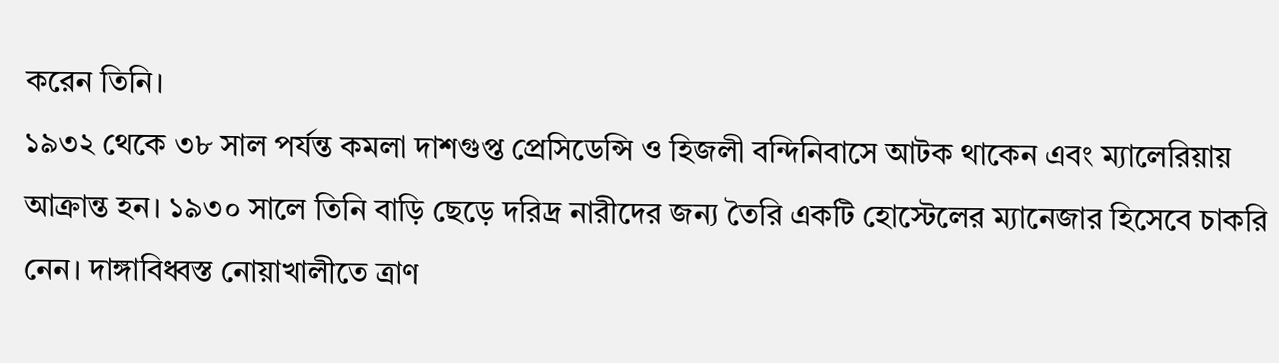করেন তিনি।
১৯৩২ থেকে ৩৮ সাল পর্যন্ত কমলা দাশগুপ্ত প্রেসিডেন্সি ও হিজলী বন্দিনিবাসে আটক থাকেন এবং ম্যালেরিয়ায় আক্রান্ত হন। ১৯৩০ সালে তিনি বাড়ি ছেড়ে দরিদ্র নারীদের জন্য তৈরি একটি হোস্টেলের ম্যানেজার হিসেবে চাকরি নেন। দাঙ্গাবিধ্বস্ত নোয়াখালীতে ত্রাণ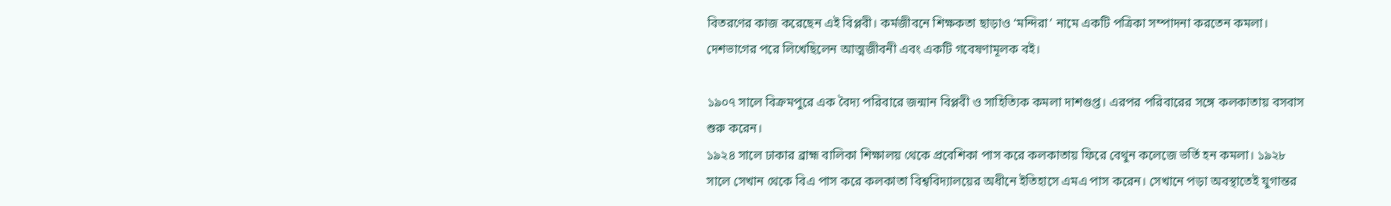বিতরণের কাজ করেছেন এই বিপ্লবী। কর্মজীবনে শিক্ষকতা ছাড়াও ‘মন্দিরা’ নামে একটি পত্রিকা সম্পাদনা করতেন কমলা। দেশভাগের পরে লিখেছিলেন আত্মজীবনী এবং একটি গবেষণামূলক বই।

১৯০৭ সালে বিক্রমপুরে এক বৈদ্য পরিবারে জন্মান বিপ্লবী ও সাহিত্যিক কমলা দাশগুপ্ত। এরপর পরিবারের সঙ্গে কলকাতায় বসবাস শুরু করেন।
১৯২৪ সালে ঢাকার ব্রাহ্ম বালিকা শিক্ষালয় থেকে প্রবেশিকা পাস করে কলকাতায় ফিরে বেথুন কলেজে ভর্তি হন কমলা। ১৯২৮ সালে সেখান থেকে বিএ পাস করে কলকাতা বিশ্ববিদ্যালয়ের অধীনে ইতিহাসে এমএ পাস করেন। সেখানে পড়া অবস্থাতেই যুগান্তর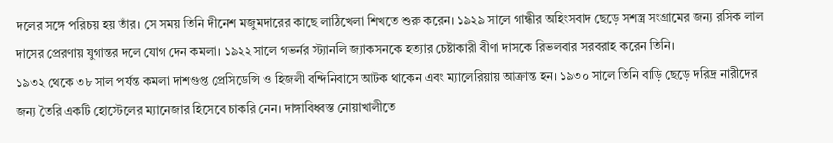দলের সঙ্গে পরিচয় হয় তাঁর। সে সময় তিনি দীনেশ মজুমদারের কাছে লাঠিখেলা শিখতে শুরু করেন। ১৯২৯ সালে গান্ধীর অহিংসবাদ ছেড়ে সশস্ত্র সংগ্রামের জন্য রসিক লাল দাসের প্রেরণায় যুগান্তর দলে যোগ দেন কমলা। ১৯২২ সালে গভর্নর স্ট্যানলি জ্যাকসনকে হত্যার চেষ্টাকারী বীণা দাসকে রিভলবার সরবরাহ করেন তিনি।
১৯৩২ থেকে ৩৮ সাল পর্যন্ত কমলা দাশগুপ্ত প্রেসিডেন্সি ও হিজলী বন্দিনিবাসে আটক থাকেন এবং ম্যালেরিয়ায় আক্রান্ত হন। ১৯৩০ সালে তিনি বাড়ি ছেড়ে দরিদ্র নারীদের জন্য তৈরি একটি হোস্টেলের ম্যানেজার হিসেবে চাকরি নেন। দাঙ্গাবিধ্বস্ত নোয়াখালীতে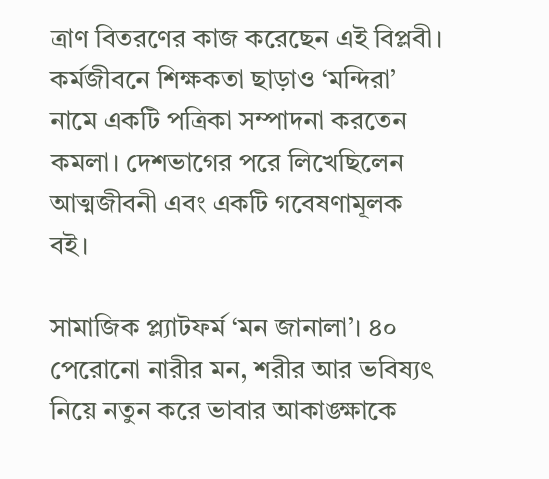ত্রাণ বিতরণের কাজ করেছেন এই বিপ্লবী। কর্মজীবনে শিক্ষকতা ছাড়াও ‘মন্দিরা’ নামে একটি পত্রিকা সম্পাদনা করতেন কমলা। দেশভাগের পরে লিখেছিলেন আত্মজীবনী এবং একটি গবেষণামূলক বই।

সামাজিক প্ল্যাটফর্ম ‘মন জানালা’। ৪০ পেরোনো নারীর মন, শরীর আর ভবিষ্যৎ নিয়ে নতুন করে ভাবার আকাঙ্ক্ষাকে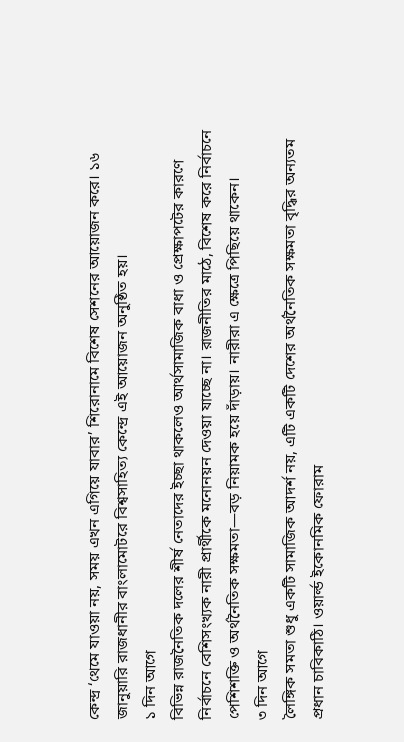কেন্দ্র ‘থেমে যাওয়া নয়, সময় এখন এগিয়ে যাবার’ শিরোনামে বিশেষ সেশনের আয়োজন করে। ১৬ জানুয়ারি রাজধানীর বাংলামোটরে বিশ্বসাহিত্য কেন্দ্রে এই আয়োজন অনুষ্ঠিত হয়।
১ দিন আগে
বিভিন্ন রাজনৈতিক দলের শীর্ষ নেতাদের ইচ্ছা থাকলেও আর্থসামাজিক বাধা ও প্রেক্ষাপটের কারণে নির্বাচনে বেশিসংখ্যক নারী প্রার্থীকে মনোনয়ন দেওয়া যাচ্ছে না। রাজনীতির মাঠে, বিশেষ করে নির্বাচনে পেশিশক্তি ও অর্থনৈতিক সক্ষমতা—বড় নিয়ামক হয়ে দাঁড়ায়। নারীরা এ ক্ষেত্রে পিছিয়ে থাকেন।
৩ দিন আগে
লৈঙ্গিক সমতা শুধু একটি সামাজিক আদর্শ নয়, এটি একটি দেশের অর্থনৈতিক সক্ষমতা বৃদ্ধির অন্যতম প্রধান চাবিকাঠি। ওয়ার্ল্ড ইকোনমিক ফোরাম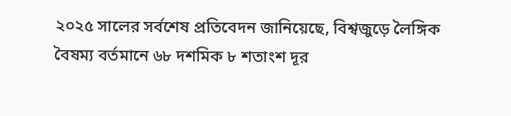২০২৫ সালের সর্বশেষ প্রতিবেদন জানিয়েছে, বিশ্বজুড়ে লৈঙ্গিক বৈষম্য বর্তমানে ৬৮ দশমিক ৮ শতাংশ দূর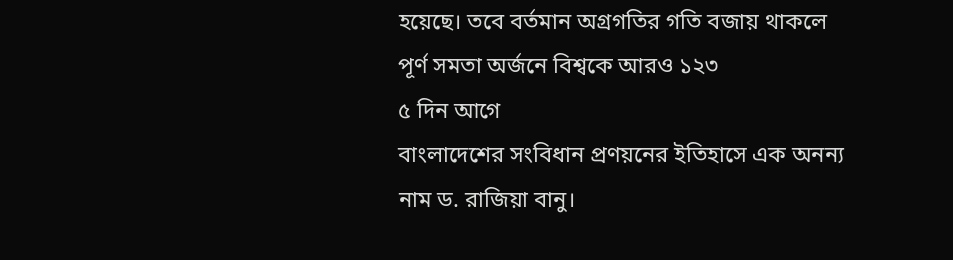হয়েছে। তবে বর্তমান অগ্রগতির গতি বজায় থাকলে পূর্ণ সমতা অর্জনে বিশ্বকে আরও ১২৩
৫ দিন আগে
বাংলাদেশের সংবিধান প্রণয়নের ইতিহাসে এক অনন্য নাম ড. রাজিয়া বানু।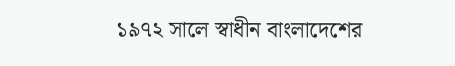১৯৭২ সালে স্বাধীন বাংলাদেশের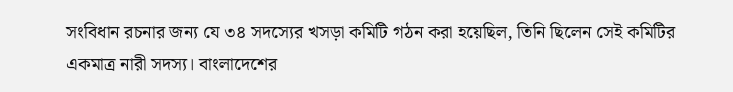সংবিধান রচনার জন্য যে ৩৪ সদস্যের খসড়া কমিটি গঠন করা হয়েছিল, তিনি ছিলেন সেই কমিটির একমাত্র নারী সদস্য। বাংলাদেশের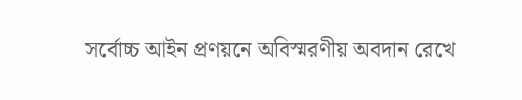সর্বোচ্চ আইন প্রণয়নে অবিস্মরণীয় অবদান রেখে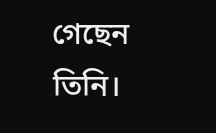গেছেন তিনি।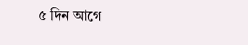৫ দিন আগে